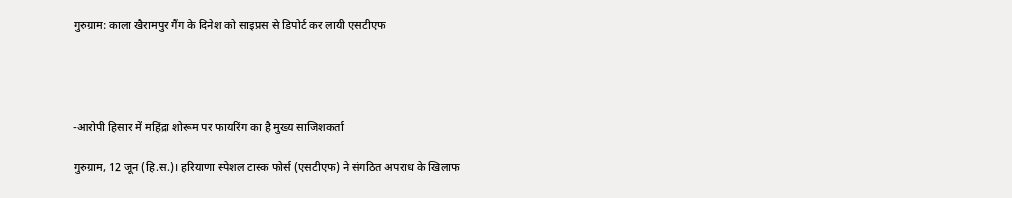गुरुग्राम: काला खैरामपुर गैंग के दिनेश को साइप्रस से डिपोर्ट कर लायी एसटीएफ




-आरोपी हिसार में महिंद्रा शोरूम पर फायरिंग का है मुख्य साजिशकर्ता

गुरुग्राम, 12 जून (हि.स.)। हरियाणा स्पेशल टास्क फोर्स (एसटीएफ) ने संगठित अपराध के खिलाफ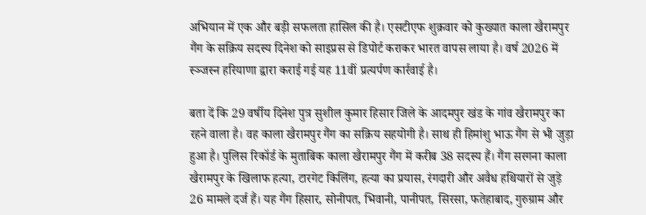अभियान में एक और बड़ी सफलता हासिल की है। एसटीएफ शुक्रवार को कुख्यात काला खैरामपुर गैंग के सक्रिय सदस्य दिनेश को साइप्रस से डिपोर्ट कराकर भारत वापस लाया है। वर्ष 2026 में स्ञ्जस्न हरियाणा द्वारा कराई गई यह 11वीं प्रत्यर्पण कार्रवाई है।

बता दें कि 29 वर्षीय दिनेश पुत्र सुशील कुमार हिसार जिले के आदमपुर खंड के गांव खैरामपुर का रहने वाला है। वह काला खैरामपुर गैंग का सक्रिय सहयोगी है। साथ ही हिमांशु भाऊ गैंग से भी जुड़ा हुआ है। पुलिस रिकॉर्ड के मुताबिक काला खैरामपुर गैंग में करीब 38 सदस्य हैं। गैंग सरगना काला खैरामपुर के खिलाफ हत्या, टारगेट किलिंग, हत्या का प्रयास, रंगदारी और अवैध हथियारों से जुड़े 26 मामले दर्ज हैं। यह गैंग हिसार, सोनीपत, भिवानी, पानीपत, सिरसा, फतेहाबाद, गुरुग्राम और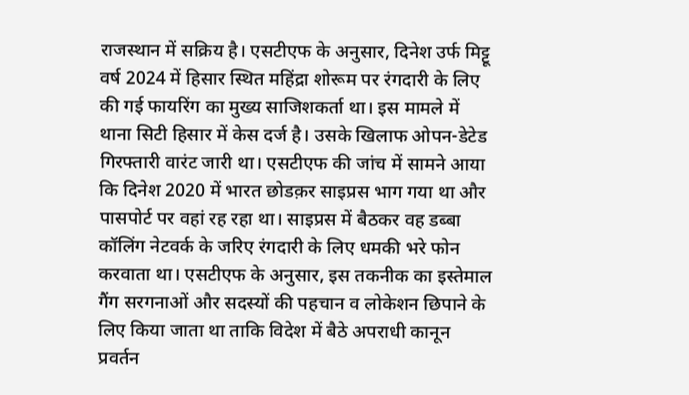राजस्थान में सक्रिय है। एसटीएफ के अनुसार, दिनेश उर्फ मिट्टू वर्ष 2024 में हिसार स्थित महिंद्रा शोरूम पर रंगदारी के लिए की गई फायरिंग का मुख्य साजिशकर्ता था। इस मामले में थाना सिटी हिसार में केस दर्ज है। उसके खिलाफ ओपन-डेटेड गिरफ्तारी वारंट जारी था। एसटीएफ की जांच में सामने आया कि दिनेश 2020 में भारत छोडक़र साइप्रस भाग गया था और पासपोर्ट पर वहां रह रहा था। साइप्रस में बैठकर वह डब्बा कॉलिंग नेटवर्क के जरिए रंगदारी के लिए धमकी भरे फोन करवाता था। एसटीएफ के अनुसार, इस तकनीक का इस्तेमाल गैंग सरगनाओं और सदस्यों की पहचान व लोकेशन छिपाने के लिए किया जाता था ताकि विदेश में बैठे अपराधी कानून प्रवर्तन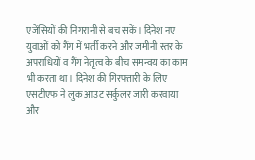एजेंसियों की निगरानी से बच सकें। दिनेश नए युवाओं को गैंग में भर्ती करने और जमीनी स्तर के अपराधियों व गैंग नेतृत्व के बीच समन्वय का काम भी करता था। दिनेश की गिरफ्तारी के लिए एसटीएफ ने लुक आउट सर्कुलर जारी करवाया और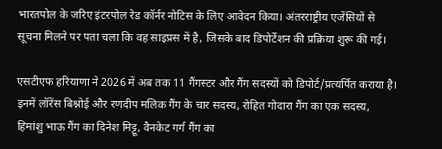भारतपोल के जरिए इंटरपोल रेड कॉर्नर नोटिस के लिए आवेदन किया। अंतरराष्ट्रीय एजेंसियों से सूचना मिलने पर पता चला कि वह साइप्रस में है, जिसके बाद डिपोर्टेशन की प्रक्रिया शुरू की गई।

एसटीएफ हरियाणा ने 2026 में अब तक 11 गैंगस्टर और गैंग सदस्यों को डिपोर्ट/प्रत्यर्पित कराया है। इनमें लॉरेंस बिश्नोई और रणदीप मलिक गैंग के चार सदस्य, रोहित गोदारा गैंग का एक सदस्य, हिमांशु भाऊ गैंग का दिनेश मिट्टू, वैनकेट गर्ग गैंग का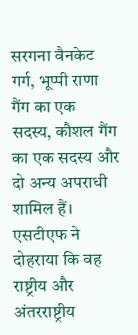सरगना वैनकेट गर्ग, भूप्पी राणा गैंग का एक सदस्य, कौशल गैंग का एक सदस्य और दो अन्य अपराधी शामिल हैं। एसटीएफ ने दोहराया कि वह राष्ट्रीय और अंतरराष्ट्रीय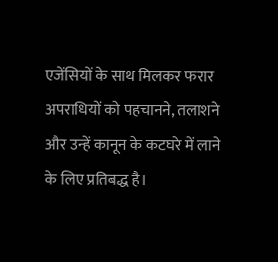एजेंसियों के साथ मिलकर फरार अपराधियों को पहचानने, तलाशने और उन्हें कानून के कटघरे में लाने के लिए प्रतिबद्ध है।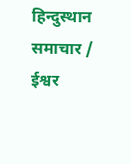हिन्दुस्थान समाचार / ईश्वर